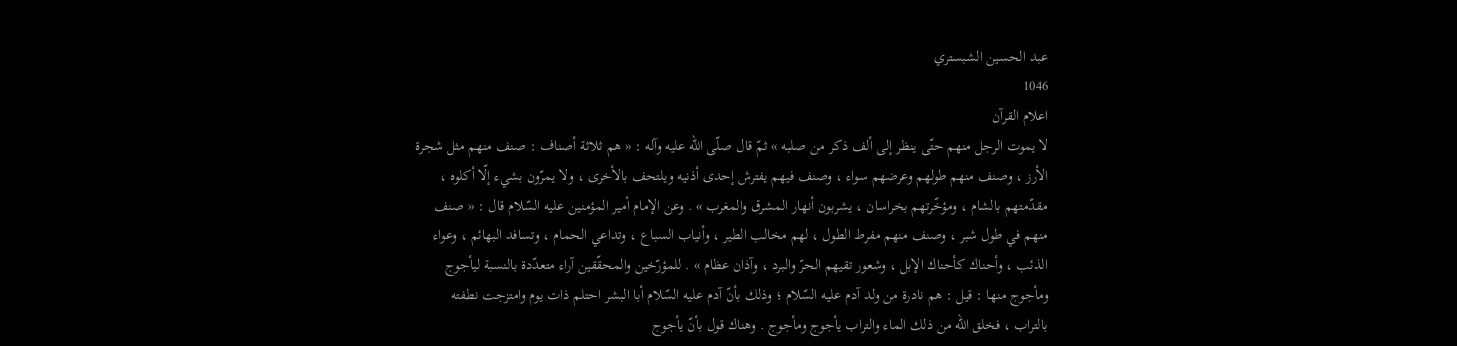عبد الحسين الشبستري
1046
اعلام القرآن
لا يموت الرجل منهم حتّى ينظر إلى ألف ذكر من صلبه » ثمّ قال صلّى اللّه عليه وآله : « هم ثلاثة أصناف : صنف منهم مثل شجرة الأرز ، وصنف منهم طولهم وعرضهم سواء ، وصنف فيهم يفترش إحدى أذنيه ويلتحف بالأخرى ، ولا يمرّون بشيء إلّا أكلوه ، مقدّمتهم بالشام ، ومؤخّرتهم بخراسان ، يشربون أنهار المشرق والمغرب » . وعن الإمام أمير المؤمنين عليه السّلام قال : « صنف منهم في طول شبر ، وصنف منهم مفرط الطول ، لهم مخالب الطير ، وأنياب السباع ، وتداعي الحمام ، وتسافد البهائم ، وعواء الذئب ، وأحناك كأحناك الإبل ، وشعور تقيهم الحرّ والبرد ، وآذان عظام » . للمؤرّخين والمحقّقين آراء متعدّدة بالنسبة ليأجوج ومأجوج منها : قيل : هم نادرة من ولد آدم عليه السّلام ؛ وذلك بأنّ آدم عليه السّلام أبا البشر احتلم ذات يوم وامتزجت نطفته بالتراب ، فخلق اللّه من ذلك الماء والتراب يأجوج ومأجوج . وهناك قول بأنّ يأجوج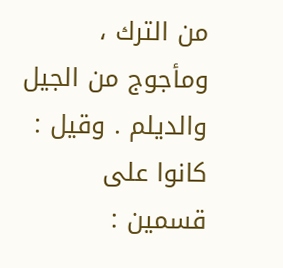من الترك ، ومأجوج من الجيل والديلم . وقيل : كانوا على قسمين :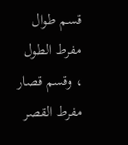قسم طوال مفرط الطول ، وقسم قصار مفرط القصر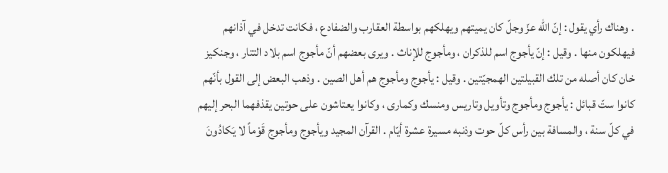. وهناك رأي يقول : إنّ اللّه عزّ وجلّ كان يميتهم ويهلكهم بواسطة العقارب والضفادع ، فكانت تدخل في آذانهم فيهلكون منها . وقيل : إنّ يأجوج اسم للذكران ، ومأجوج للإناث . ويرى بعضهم أنّ مأجوج اسم بلاد التتار ، وجنكيز خان كان أصله من تلك القبيلتين الهمجيّتين . وقيل : يأجوج ومأجوج هم أهل الصين . وذهب البعض إلى القول بأنّهم كانوا ستّ قبائل : يأجوج ومأجوج وتأويل وتاريس ومنسك وكمارى ، وكانوا يعتاشون على حوتين يقذفهما البحر إليهم في كلّ سنة ، والمسافة بين رأس كلّ حوت وذنبه مسيرة عشرة أيّام . القرآن المجيد ويأجوج ومأجوج قَوْماً لا يَكادُونَ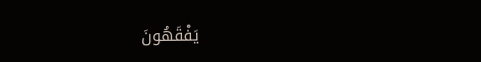يَفْقَهُونَ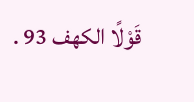قَوْلًا الكهف 93 .